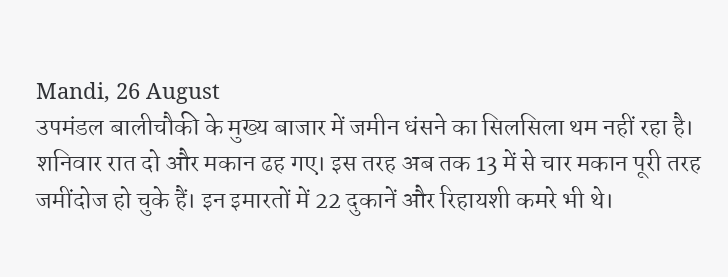Mandi, 26 August
उपमंडल बालीचौकी के मुख्य बाजार में जमीन धंसने का सिलसिला थम नहीं रहा है। शनिवार रात दो और मकान ढह गए। इस तरह अब तक 13 में से चार मकान पूरी तरह जमींदोज हो चुके हैं। इन इमारतों में 22 दुकानें और रिहायशी कमरे भी थे।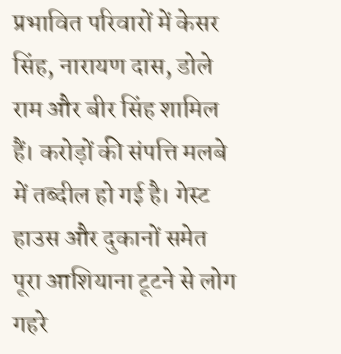प्रभावित परिवारों में केसर सिंह, नारायण दास, डोले राम और बीर सिंह शामिल हैं। करोड़ों की संपत्ति मलबे में तब्दील हो गई है। गेस्ट हाउस और दुकानों समेत पूरा आशियाना टूटने से लोग गहरे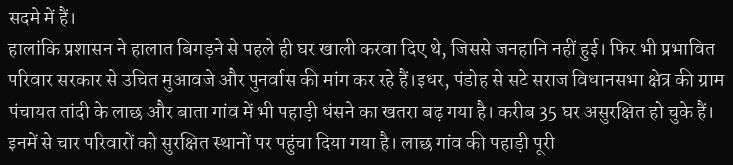सदमे में हैं।
हालांकि प्रशासन ने हालात बिगड़ने से पहले ही घर खाली करवा दिए थे, जिससे जनहानि नहीं हुई। फिर भी प्रभावित परिवार सरकार से उचित मुआवजे और पुनर्वास की मांग कर रहे हैं।इधर, पंडोह से सटे सराज विधानसभा क्षेत्र की ग्राम पंचायत तांदी के लाछ और बाता गांव में भी पहाड़ी धंसने का खतरा बढ़ गया है। करीब 35 घर असुरक्षित हो चुके हैं। इनमें से चार परिवारों को सुरक्षित स्थानों पर पहुंचा दिया गया है। लाछ गांव की पहाड़ी पूरी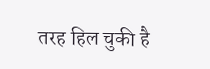तरह हिल चुकी है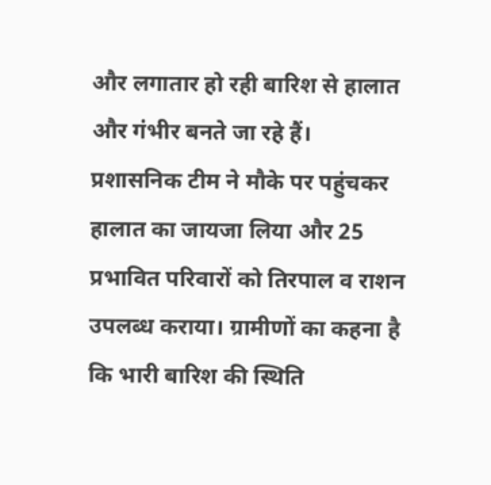और लगातार हो रही बारिश से हालात और गंभीर बनते जा रहे हैं।
प्रशासनिक टीम ने मौके पर पहुंचकर हालात का जायजा लिया और 25 प्रभावित परिवारों को तिरपाल व राशन उपलब्ध कराया। ग्रामीणों का कहना है कि भारी बारिश की स्थिति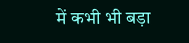में कभी भी बड़ा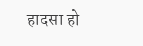हादसा हो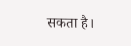सकता है।